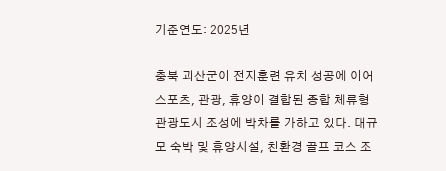기준연도: 2025년

충북 괴산군이 전지훈련 유치 성공에 이어 스포츠, 관광, 휴양이 결합된 종합 체류형 관광도시 조성에 박차를 가하고 있다. 대규모 숙박 및 휴양시설, 친환경 골프 코스 조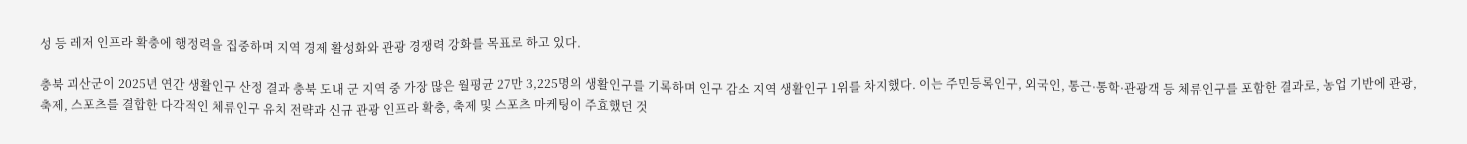성 등 레저 인프라 확충에 행정력을 집중하며 지역 경제 활성화와 관광 경쟁력 강화를 목표로 하고 있다.

충북 괴산군이 2025년 연간 생활인구 산정 결과 충북 도내 군 지역 중 가장 많은 월평균 27만 3,225명의 생활인구를 기록하며 인구 감소 지역 생활인구 1위를 차지했다. 이는 주민등록인구, 외국인, 통근·통학·관광객 등 체류인구를 포함한 결과로, 농업 기반에 관광, 축제, 스포츠를 결합한 다각적인 체류인구 유치 전략과 신규 관광 인프라 확충, 축제 및 스포츠 마케팅이 주효했던 것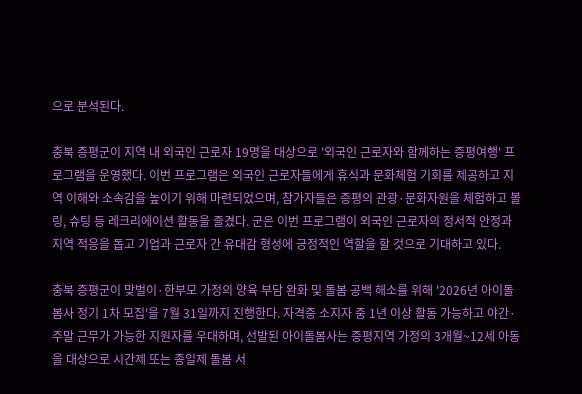으로 분석된다.

충북 증평군이 지역 내 외국인 근로자 19명을 대상으로 '외국인 근로자와 함께하는 증평여행' 프로그램을 운영했다. 이번 프로그램은 외국인 근로자들에게 휴식과 문화체험 기회를 제공하고 지역 이해와 소속감을 높이기 위해 마련되었으며, 참가자들은 증평의 관광·문화자원을 체험하고 볼링, 슈팅 등 레크리에이션 활동을 즐겼다. 군은 이번 프로그램이 외국인 근로자의 정서적 안정과 지역 적응을 돕고 기업과 근로자 간 유대감 형성에 긍정적인 역할을 할 것으로 기대하고 있다.

충북 증평군이 맞벌이·한부모 가정의 양육 부담 완화 및 돌봄 공백 해소를 위해 '2026년 아이돌봄사 정기 1차 모집'을 7월 31일까지 진행한다. 자격증 소지자 중 1년 이상 활동 가능하고 야간·주말 근무가 가능한 지원자를 우대하며, 선발된 아이돌봄사는 증평지역 가정의 3개월~12세 아동을 대상으로 시간제 또는 종일제 돌봄 서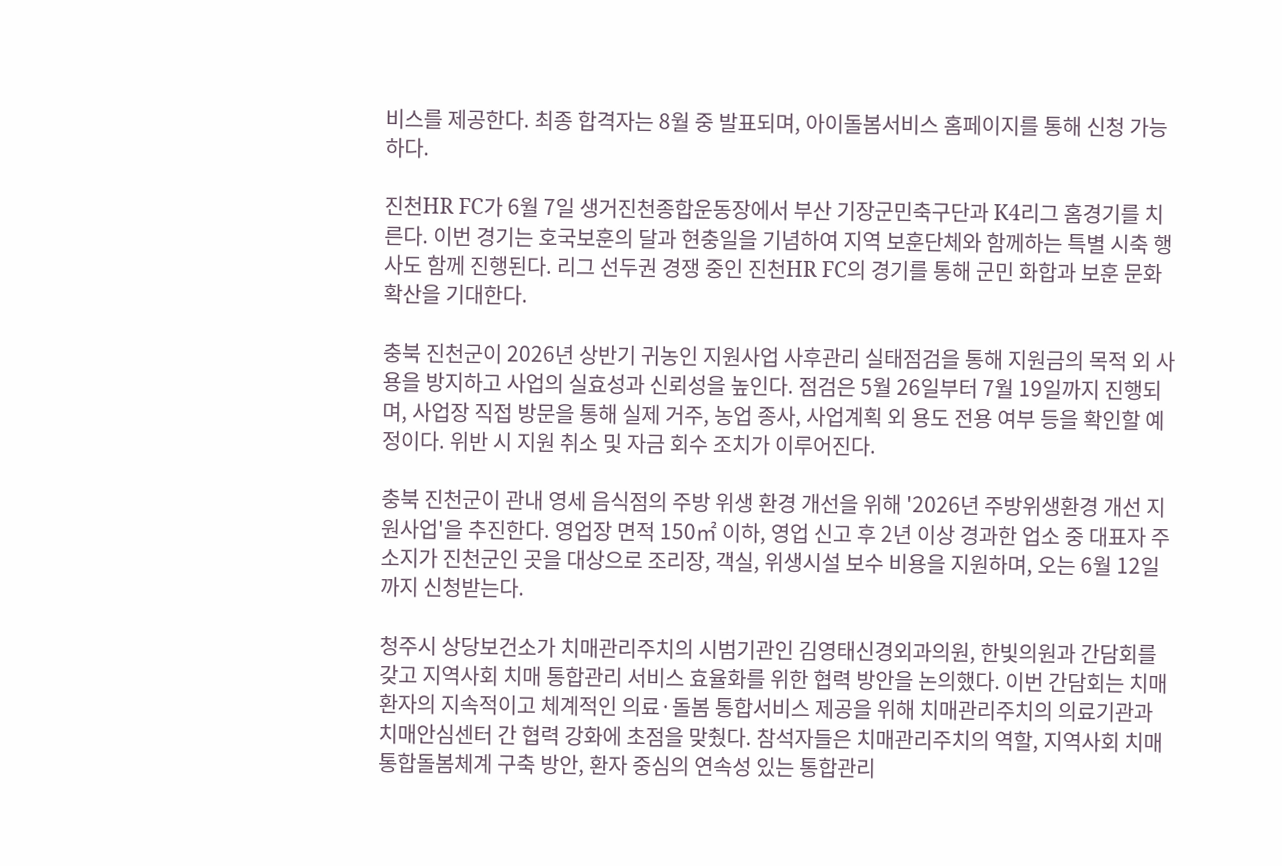비스를 제공한다. 최종 합격자는 8월 중 발표되며, 아이돌봄서비스 홈페이지를 통해 신청 가능하다.

진천HR FC가 6월 7일 생거진천종합운동장에서 부산 기장군민축구단과 K4리그 홈경기를 치른다. 이번 경기는 호국보훈의 달과 현충일을 기념하여 지역 보훈단체와 함께하는 특별 시축 행사도 함께 진행된다. 리그 선두권 경쟁 중인 진천HR FC의 경기를 통해 군민 화합과 보훈 문화 확산을 기대한다.

충북 진천군이 2026년 상반기 귀농인 지원사업 사후관리 실태점검을 통해 지원금의 목적 외 사용을 방지하고 사업의 실효성과 신뢰성을 높인다. 점검은 5월 26일부터 7월 19일까지 진행되며, 사업장 직접 방문을 통해 실제 거주, 농업 종사, 사업계획 외 용도 전용 여부 등을 확인할 예정이다. 위반 시 지원 취소 및 자금 회수 조치가 이루어진다.

충북 진천군이 관내 영세 음식점의 주방 위생 환경 개선을 위해 '2026년 주방위생환경 개선 지원사업'을 추진한다. 영업장 면적 150㎡ 이하, 영업 신고 후 2년 이상 경과한 업소 중 대표자 주소지가 진천군인 곳을 대상으로 조리장, 객실, 위생시설 보수 비용을 지원하며, 오는 6월 12일까지 신청받는다.

청주시 상당보건소가 치매관리주치의 시범기관인 김영태신경외과의원, 한빛의원과 간담회를 갖고 지역사회 치매 통합관리 서비스 효율화를 위한 협력 방안을 논의했다. 이번 간담회는 치매 환자의 지속적이고 체계적인 의료·돌봄 통합서비스 제공을 위해 치매관리주치의 의료기관과 치매안심센터 간 협력 강화에 초점을 맞췄다. 참석자들은 치매관리주치의 역할, 지역사회 치매 통합돌봄체계 구축 방안, 환자 중심의 연속성 있는 통합관리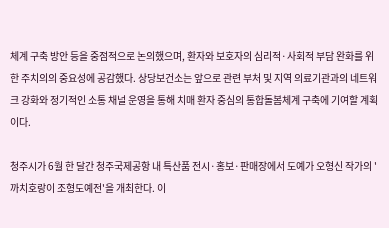체계 구축 방안 등을 중점적으로 논의했으며, 환자와 보호자의 심리적·사회적 부담 완화를 위한 주치의의 중요성에 공감했다. 상당보건소는 앞으로 관련 부처 및 지역 의료기관과의 네트워크 강화와 정기적인 소통 채널 운영을 통해 치매 환자 중심의 통합돌봄체계 구축에 기여할 계획이다.

청주시가 6월 한 달간 청주국제공항 내 특산품 전시·홍보·판매장에서 도예가 오형신 작가의 '까치호랑이 조형도예전'을 개최한다. 이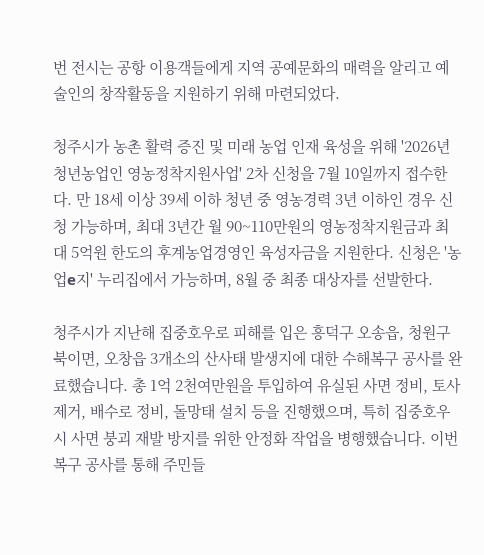번 전시는 공항 이용객들에게 지역 공예문화의 매력을 알리고 예술인의 창작활동을 지원하기 위해 마련되었다.

청주시가 농촌 활력 증진 및 미래 농업 인재 육성을 위해 '2026년 청년농업인 영농정착지원사업' 2차 신청을 7월 10일까지 접수한다. 만 18세 이상 39세 이하 청년 중 영농경력 3년 이하인 경우 신청 가능하며, 최대 3년간 월 90~110만원의 영농정착지원금과 최대 5억원 한도의 후계농업경영인 육성자금을 지원한다. 신청은 '농업e지' 누리집에서 가능하며, 8월 중 최종 대상자를 선발한다.

청주시가 지난해 집중호우로 피해를 입은 흥덕구 오송읍, 청원구 북이면, 오창읍 3개소의 산사태 발생지에 대한 수해복구 공사를 완료했습니다. 총 1억 2천여만원을 투입하여 유실된 사면 정비, 토사 제거, 배수로 정비, 돌망태 설치 등을 진행했으며, 특히 집중호우 시 사면 붕괴 재발 방지를 위한 안정화 작업을 병행했습니다. 이번 복구 공사를 통해 주민들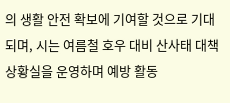의 생활 안전 확보에 기여할 것으로 기대되며, 시는 여름철 호우 대비 산사태 대책상황실을 운영하며 예방 활동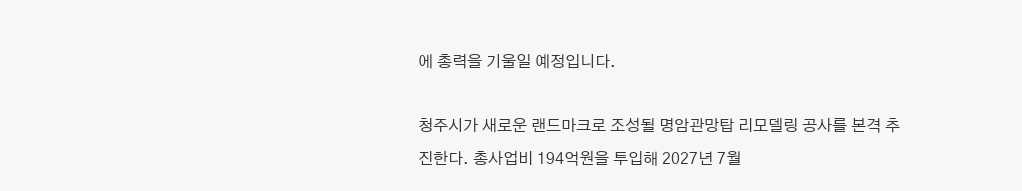에 총력을 기울일 예정입니다.

청주시가 새로운 랜드마크로 조성될 명암관망탑 리모델링 공사를 본격 추진한다. 총사업비 194억원을 투입해 2027년 7월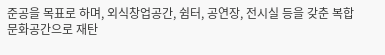준공을 목표로 하며, 외식창업공간, 쉼터, 공연장, 전시실 등을 갖춘 복합문화공간으로 재탄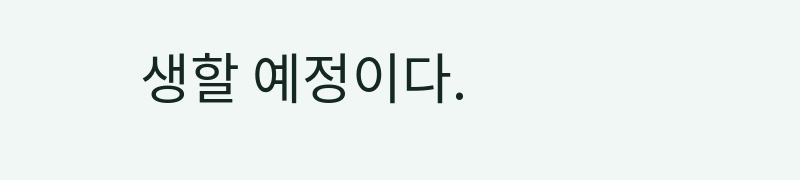생할 예정이다.